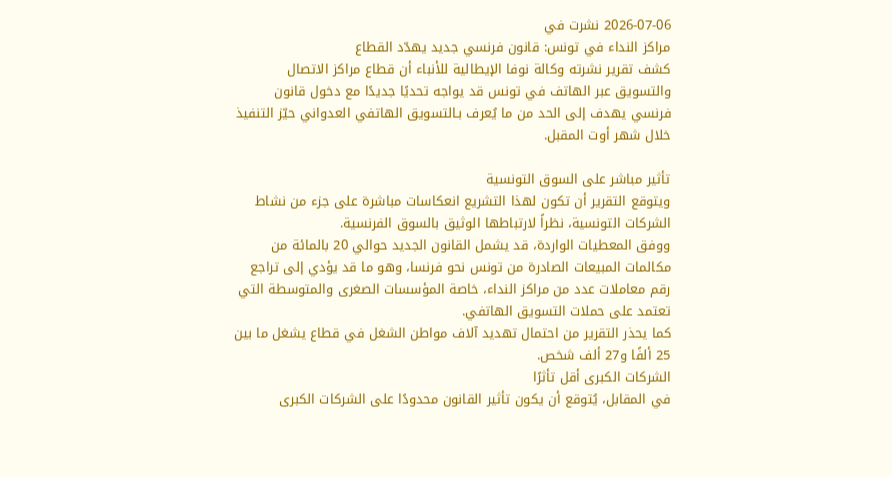2026-07-06 نشرت في
مراكز النداء في تونس: قانون فرنسي جديد يهدّد القطاع
كشف تقرير نشرته وكالة نوفا الإيطالية للأنباء أن قطاع مراكز الاتصال والتسويق عبر الهاتف في تونس قد يواجه تحديًا جديدًا مع دخول قانون فرنسي يهدف إلى الحد من ما يُعرف بـالتسويق الهاتفي العدواني حيّز التنفيذ خلال شهر أوت المقبل.

تأثير مباشر على السوق التونسية
ويتوقع التقرير أن تكون لهذا التشريع انعكاسات مباشرة على جزء من نشاط الشركات التونسية، نظراً لارتباطها الوثيق بالسوق الفرنسية.
ووفق المعطيات الواردة، قد يشمل القانون الجديد حوالي 20 بالمائة من مكالمات المبيعات الصادرة من تونس نحو فرنسا، وهو ما قد يؤدي إلى تراجع رقم معاملات عدد من مراكز النداء، خاصة المؤسسات الصغرى والمتوسطة التي تعتمد على حملات التسويق الهاتفي.
كما يحذر التقرير من احتمال تهديد آلاف مواطن الشغل في قطاع يشغل ما بين 25 ألفًا و27 ألف شخص.
الشركات الكبرى أقل تأثرًا
في المقابل، يُتوقع أن يكون تأثير القانون محدودًا على الشركات الكبرى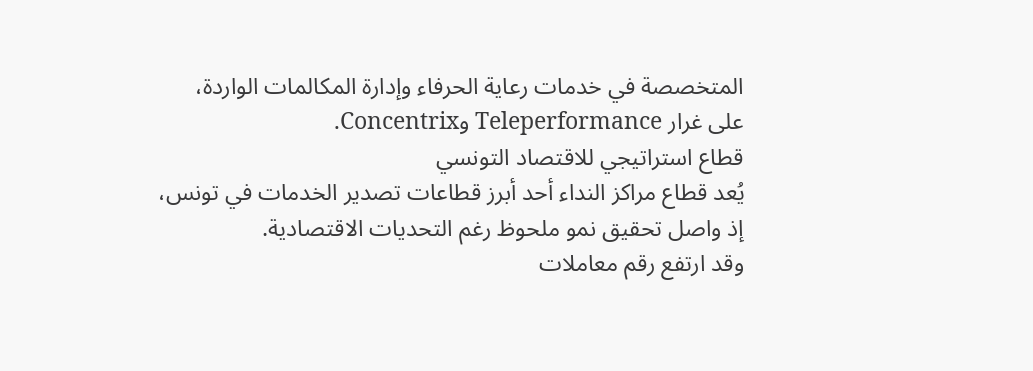المتخصصة في خدمات رعاية الحرفاء وإدارة المكالمات الواردة، على غرار Teleperformance وConcentrix.
قطاع استراتيجي للاقتصاد التونسي
يُعد قطاع مراكز النداء أحد أبرز قطاعات تصدير الخدمات في تونس، إذ واصل تحقيق نمو ملحوظ رغم التحديات الاقتصادية.
وقد ارتفع رقم معاملات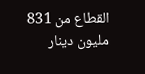القطاع من 831 مليون دينار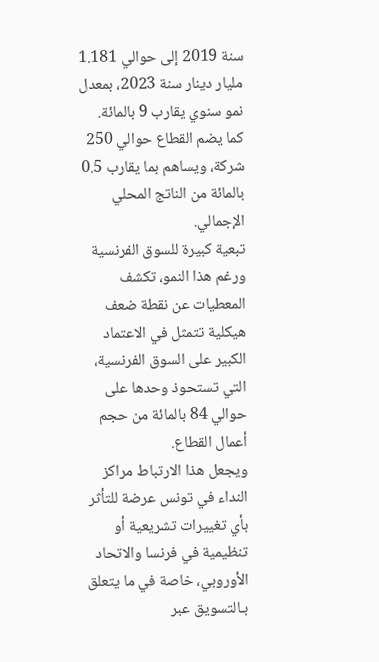سنة 2019 إلى حوالي 1.181 مليار دينار سنة 2023، بمعدل نمو سنوي يقارب 9 بالمائة.
كما يضم القطاع حوالي 250 شركة، ويساهم بما يقارب 0.5 بالمائة من الناتج المحلي الإجمالي.
تبعية كبيرة للسوق الفرنسية
ورغم هذا النمو، تكشف المعطيات عن نقطة ضعف هيكلية تتمثل في الاعتماد الكبير على السوق الفرنسية، التي تستحوذ وحدها على حوالي 84 بالمائة من حجم أعمال القطاع.
ويجعل هذا الارتباط مراكز النداء في تونس عرضة للتأثر بأي تغييرات تشريعية أو تنظيمية في فرنسا والاتحاد الأوروبي، خاصة في ما يتعلق بـالتسويق عبر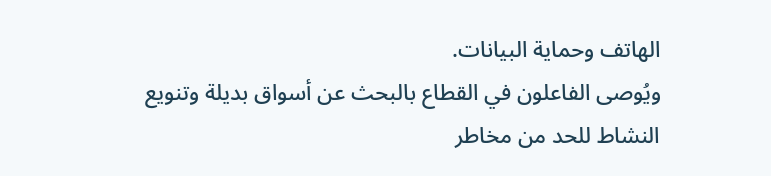الهاتف وحماية البيانات.
ويُوصى الفاعلون في القطاع بالبحث عن أسواق بديلة وتنويع النشاط للحد من مخاطر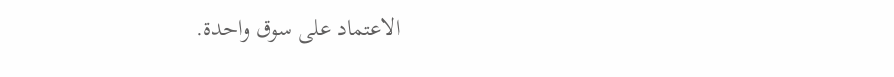الاعتماد على سوق واحدة.